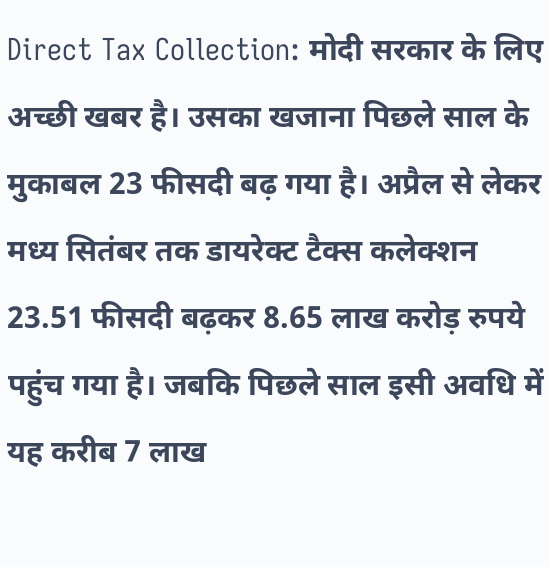Direct Tax Collection: मोदी सरकार के लिए अच्छी खबर है। उसका खजाना पिछले साल के मुकाबल 23 फीसदी बढ़ गया है। अप्रैल से लेकर मध्य सितंबर तक डायरेक्ट टैक्स कलेक्शन 23.51 फीसदी बढ़कर 8.65 लाख करोड़ रुपये पहुंच गया है। जबकि पिछले साल इसी अवधि में यह करीब 7 लाख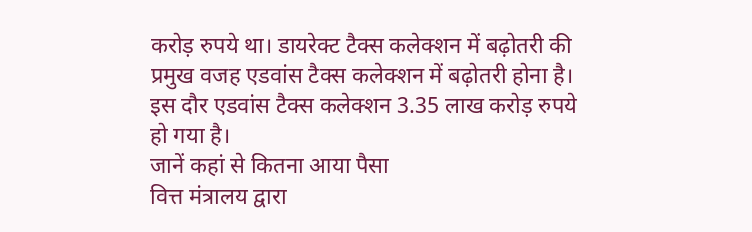करोड़ रुपये था। डायरेक्ट टैक्स कलेक्शन में बढ़ोतरी की प्रमुख वजह एडवांस टैक्स कलेक्शन में बढ़ोतरी होना है। इस दौर एडवांस टैक्स कलेक्शन 3.35 लाख करोड़ रुपये हो गया है।
जानें कहां से कितना आया पैसा
वित्त मंत्रालय द्वारा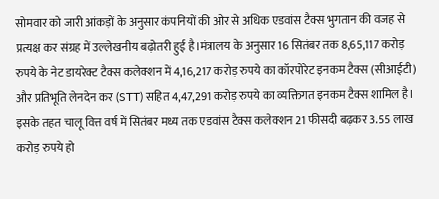सोमवार को जारी आंकड़ों के अनुसार कंपनियों की ओर से अधिक एडवांस टैक्स भुगतान की वजह से प्रत्यक्ष कर संग्रह में उल्लेखनीय बढ़ोतरी हुई है।मंत्रालय के अनुसार 16 सितंबर तक 8,65,117 करोड़ रुपये के नेट डायरेक्ट टैक्स कलेक्शन में 4,16,217 करोड़ रुपये का कॉरपोरेट इनकम टैक्स (सीआईटी) और प्रतिभूति लेनदेन कर (STT) सहित 4,47,291 करोड़ रुपये का व्यक्तिगत इनकम टैक्स शामिल है।
इसके तहत चालू वित्त वर्ष में सितंबर मध्य तक एडवांस टैक्स कलेक्शन 21 फीसदी बढ़कर 3.55 लाख करोड़ रुपये हो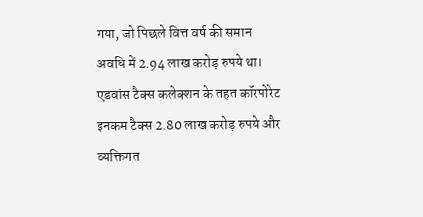गया, जो पिछले वित्त वर्ष की समान अवधि में 2.94 लाख करोड़ रुपये था। एडवांस टैक्स कलेक्शन के तहत कॉरपोरेट इनकम टैक्स 2.80 लाख करोड़ रुपये और व्यक्तिगत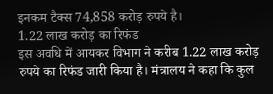इनकम टैक्स 74,858 करोड़ रुपये है।
1.22 लाख करोड़ का रिफंड
इस अवधि में आयकर विभाग ने करीब 1.22 लाख करोड़ रुपये का रिफंड जारी किया है। मंत्रालय ने कहा कि कुल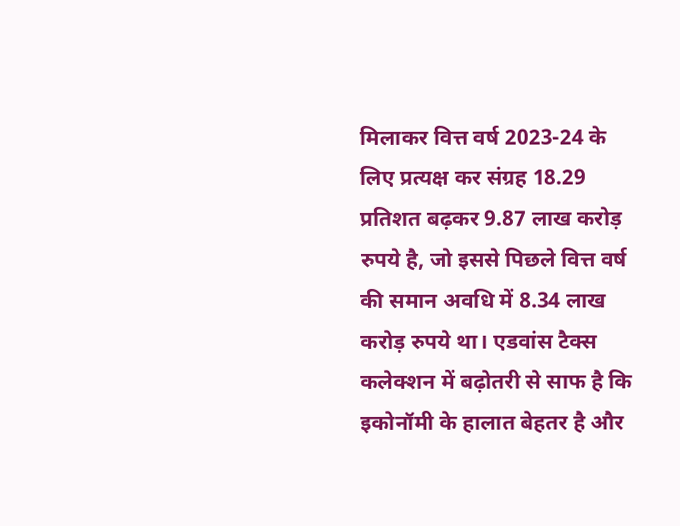मिलाकर वित्त वर्ष 2023-24 के लिए प्रत्यक्ष कर संग्रह 18.29 प्रतिशत बढ़कर 9.87 लाख करोड़ रुपये है, जो इससे पिछले वित्त वर्ष की समान अवधि में 8.34 लाख करोड़ रुपये था। एडवांस टैक्स कलेक्शन में बढ़ोतरी से साफ है कि इकोनॉमी के हालात बेहतर है और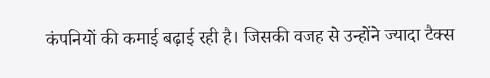कंपनियों की कमाई बढ़ाई रही है। जिसकी वजह से उन्होंने ज्यादा टैक्स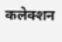कलेक्शन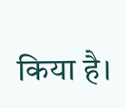किया है।